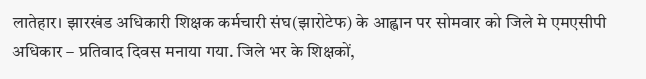लातेहार। झारखंड अधिकारी शिक्षक कर्मचारी संघ(झारोटेफ) के आह्वान पर सोमवार को जिले मे एमएसीपी अधिकार – प्रतिवाद दिवस मनाया गया. जिले भर के शिक्षकों,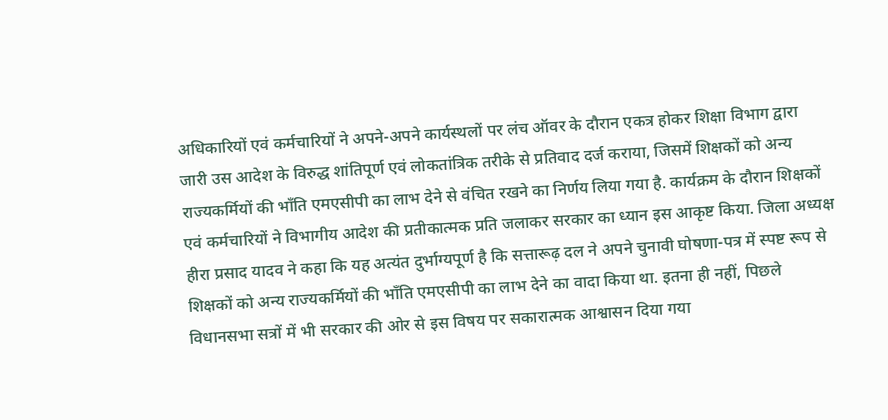अधिकारियों एवं कर्मचारियों ने अपने-अपने कार्यस्थलों पर लंच ऑवर के दौरान एकत्र होकर शिक्षा विभाग द्वारा जारी उस आदेश के विरुद्ध शांतिपूर्ण एवं लोकतांत्रिक तरीके से प्रतिवाद दर्ज कराया, जिसमें शिक्षकों को अन्य राज्यकर्मियों की भाँति एमएसीपी का लाभ देने से वंचित रखने का निर्णय लिया गया है. कार्यक्रम के दौरान शिक्षकों एवं कर्मचारियों ने विभागीय आदेश की प्रतीकात्मक प्रति जलाकर सरकार का ध्यान इस आकृष्ट किया. जिला अध्यक्ष हीरा प्रसाद यादव ने कहा कि यह अत्यंत दुर्भाग्यपूर्ण है कि सत्तारूढ़ दल ने अपने चुनावी घोषणा-पत्र में स्पष्ट रूप से शिक्षकों को अन्य राज्यकर्मियों की भाँति एमएसीपी का लाभ देने का वादा किया था. इतना ही नहीं, पिछले विधानसभा सत्रों में भी सरकार की ओर से इस विषय पर सकारात्मक आश्वासन दिया गया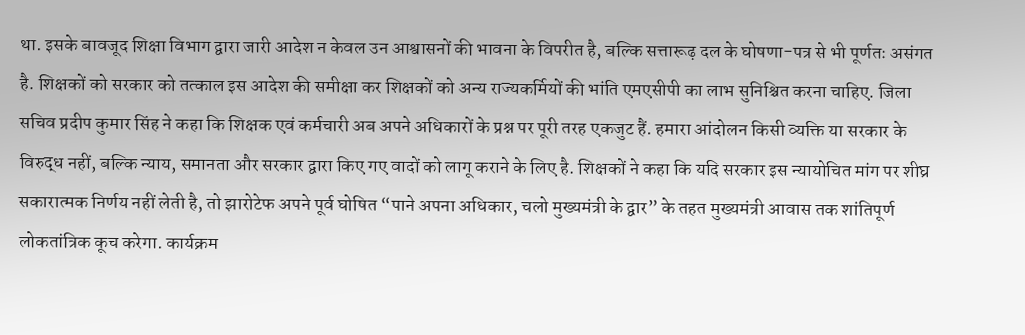था. इसके बावजूद शिक्षा विभाग द्वारा जारी आदेश न केवल उन आश्वासनों की भावना के विपरीत है, बल्कि सत्तारूढ़ दल के घोषणा-पत्र से भी पूर्णतः असंगत है. शिक्षकों को सरकार को तत्काल इस आदेश की समीक्षा कर शिक्षकों को अन्य राज्यकर्मियों की भांति एमएसीपी का लाभ सुनिश्चित करना चाहिए. जिला सचिव प्रदीप कुमार सिंह ने कहा कि शिक्षक एवं कर्मचारी अब अपने अधिकारों के प्रश्न पर पूरी तरह एकजुट हैं. हमारा आंदोलन किसी व्यक्ति या सरकार के विरुद्ध नहीं, बल्कि न्याय, समानता और सरकार द्वारा किए गए वादों को लागू कराने के लिए है. शिक्षकों ने कहा कि यदि सरकार इस न्यायोचित मांग पर शीघ्र सकारात्मक निर्णय नहीं लेती है, तो झारोटेफ अपने पूर्व घोषित “पाने अपना अधिकार, चलो मुख्यमंत्री के द्वार” के तहत मुख्यमंत्री आवास तक शांतिपूर्ण लोकतांत्रिक कूच करेगा. कार्यक्रम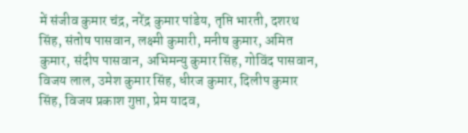में संजीव कुमार चंद्र, नरेंद्र कुमार पांडेय, तृप्ति भारती, दशरथ सिंह, संतोष पासवान, लक्ष्मी कुमारी, मनीष कुमार, अमित कुमार, संदीप पासवान, अभिमन्यु कुमार सिंह, गोविंद पासवान, विजय लाल, उमेश कुमार सिंह, धीरज कुमार, दिलीप कुमार सिंह, विजय प्रकाश गुप्ता, प्रेम यादव,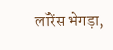लॉरेंस भेगड़ा,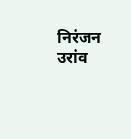निरंजन उरांव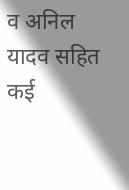व अनिल यादव सहित कई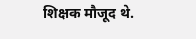शिक्षक मौजूद थे.